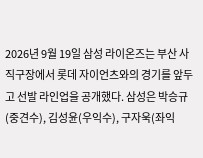2026년 9월 19일 삼성 라이온즈는 부산 사직구장에서 롯데 자이언츠와의 경기를 앞두고 선발 라인업을 공개했다. 삼성은 박승규(중견수), 김성윤(우익수), 구자욱(좌익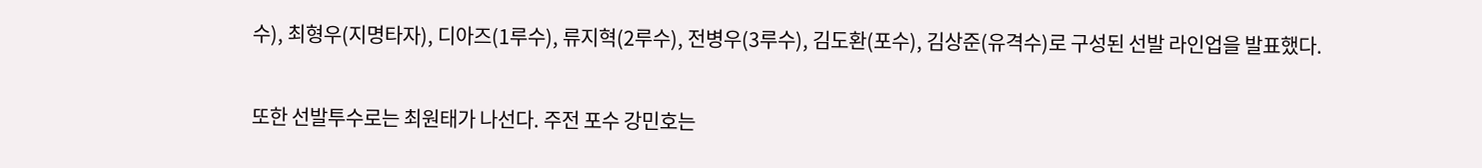수), 최형우(지명타자), 디아즈(1루수), 류지혁(2루수), 전병우(3루수), 김도환(포수), 김상준(유격수)로 구성된 선발 라인업을 발표했다.

또한 선발투수로는 최원태가 나선다. 주전 포수 강민호는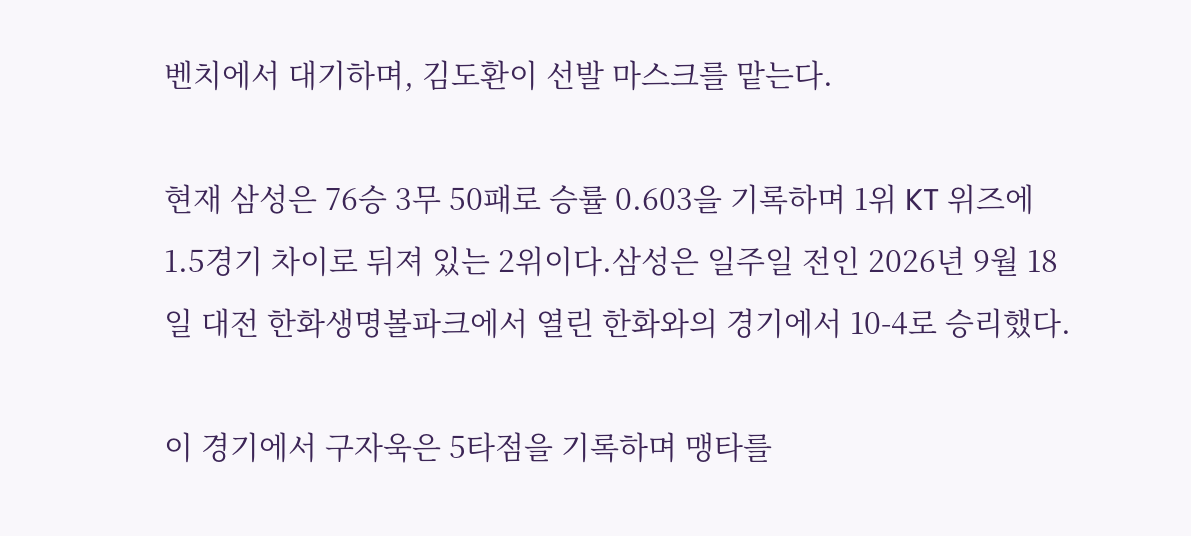벤치에서 대기하며, 김도환이 선발 마스크를 맡는다.

현재 삼성은 76승 3무 50패로 승률 0.603을 기록하며 1위 KT 위즈에 1.5경기 차이로 뒤져 있는 2위이다.삼성은 일주일 전인 2026년 9월 18일 대전 한화생명볼파크에서 열린 한화와의 경기에서 10-4로 승리했다.

이 경기에서 구자욱은 5타점을 기록하며 맹타를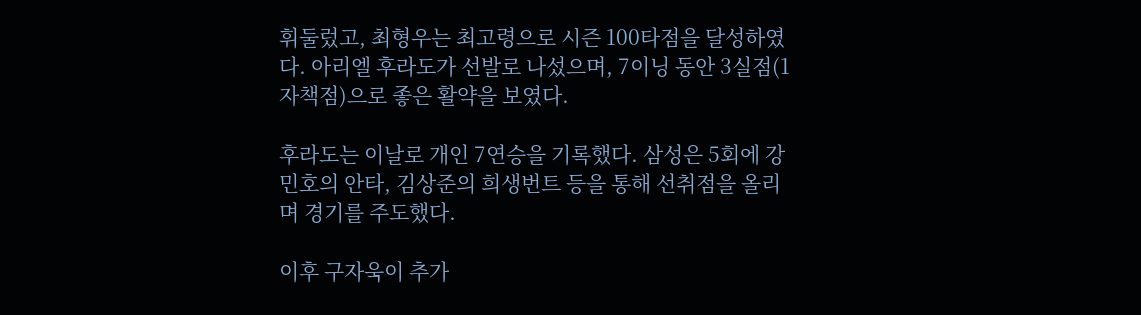휘둘렀고, 최형우는 최고령으로 시즌 100타점을 달성하였다. 아리엘 후라도가 선발로 나섰으며, 7이닝 동안 3실점(1자책점)으로 좋은 활약을 보였다.

후라도는 이날로 개인 7연승을 기록했다. 삼성은 5회에 강민호의 안타, 김상준의 희생번트 등을 통해 선취점을 올리며 경기를 주도했다.

이후 구자욱이 추가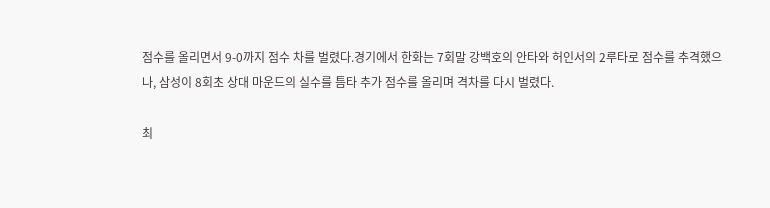점수를 올리면서 9-0까지 점수 차를 벌렸다.경기에서 한화는 7회말 강백호의 안타와 허인서의 2루타로 점수를 추격했으나, 삼성이 8회초 상대 마운드의 실수를 틈타 추가 점수를 올리며 격차를 다시 벌렸다.

최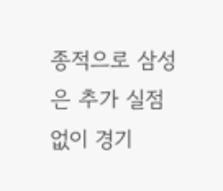종적으로 삼성은 추가 실점 없이 경기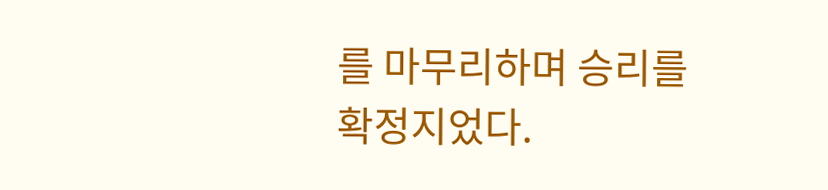를 마무리하며 승리를 확정지었다.